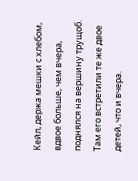Кейл, держа мешки с хлебом, вдвое больше, чем вчера, поднялся на вершину трущоб. Там его встретили те же двое детей, что и вчера.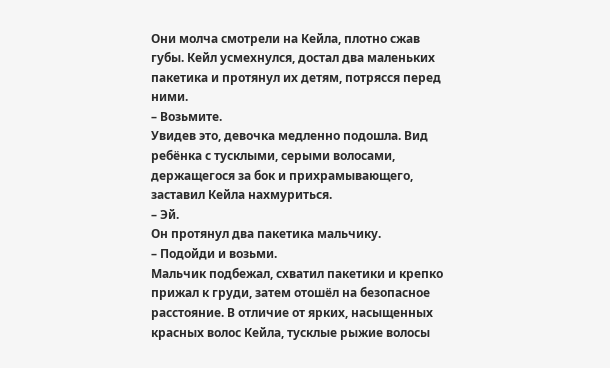Они молча смотрели на Кейла, плотно сжав губы. Кейл усмехнулся, достал два маленьких пакетика и протянул их детям, потрясся перед ними.
– Возьмите.
Увидев это, девочка медленно подошла. Вид ребёнка с тусклыми, серыми волосами, держащегося за бок и прихрамывающего, заставил Кейла нахмуриться.
– Эй.
Он протянул два пакетика мальчику.
– Подойди и возьми.
Мальчик подбежал, схватил пакетики и крепко прижал к груди, затем отошёл на безопасное расстояние. В отличие от ярких, насыщенных красных волос Кейла, тусклые рыжие волосы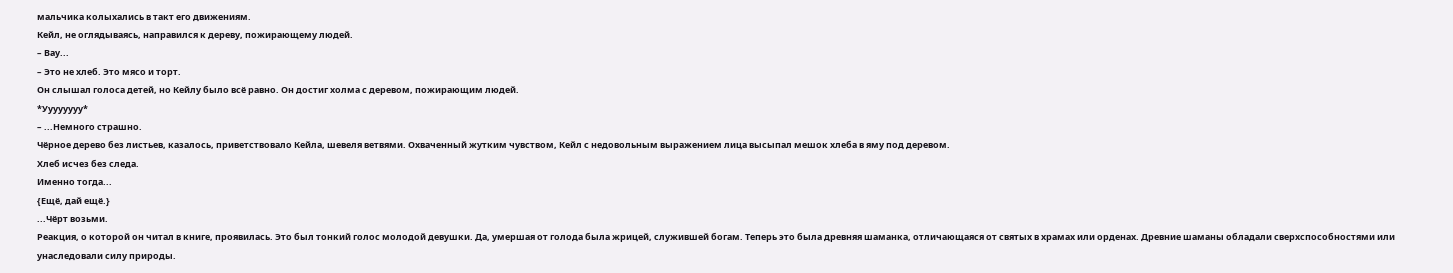мальчика колыхались в такт его движениям.
Кейл, не оглядываясь, направился к дереву, пожирающему людей.
– Вау...
– Это не хлеб. Это мясо и торт.
Он слышал голоса детей, но Кейлу было всё равно. Он достиг холма с деревом, пожирающим людей.
*Уууууууу*
– ...Немного страшно.
Чёрное дерево без листьев, казалось, приветствовало Кейла, шевеля ветвями. Охваченный жутким чувством, Кейл с недовольным выражением лица высыпал мешок хлеба в яму под деревом.
Хлеб исчез без следа.
Именно тогда...
{Ещё, дай ещё.}
...Чёрт возьми.
Реакция, о которой он читал в книге, проявилась. Это был тонкий голос молодой девушки. Да, умершая от голода была жрицей, служившей богам. Теперь это была древняя шаманка, отличающаяся от святых в храмах или орденах. Древние шаманы обладали сверхспособностями или унаследовали силу природы.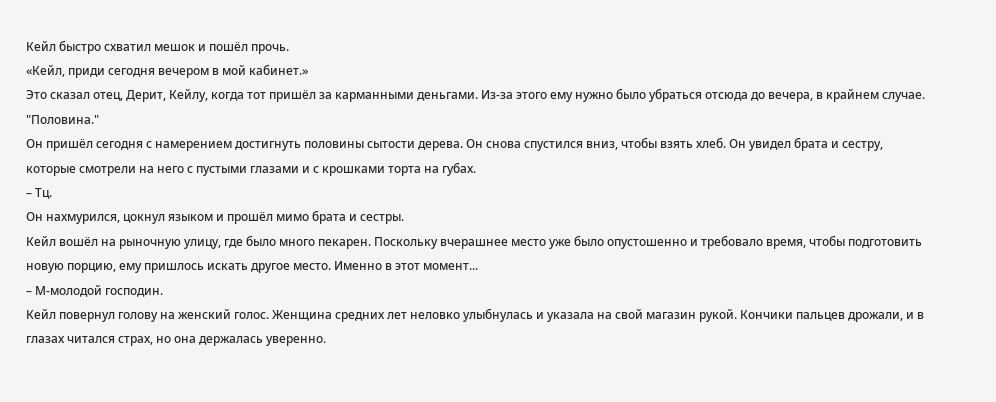Кейл быстро схватил мешок и пошёл прочь.
«Кейл, приди сегодня вечером в мой кабинет.»
Это сказал отец, Дерит, Кейлу, когда тот пришёл за карманными деньгами. Из-за этого ему нужно было убраться отсюда до вечера, в крайнем случае.
"Половина."
Он пришёл сегодня с намерением достигнуть половины сытости дерева. Он снова спустился вниз, чтобы взять хлеб. Он увидел брата и сестру, которые смотрели на него с пустыми глазами и с крошками торта на губах.
– Тц.
Он нахмурился, цокнул языком и прошёл мимо брата и сестры.
Кейл вошёл на рыночную улицу, где было много пекарен. Поскольку вчерашнее место уже было опустошенно и требовало время, чтобы подготовить новую порцию, ему пришлось искать другое место. Именно в этот момент...
– М-молодой господин.
Кейл повернул голову на женский голос. Женщина средних лет неловко улыбнулась и указала на свой магазин рукой. Кончики пальцев дрожали, и в глазах читался страх, но она держалась уверенно.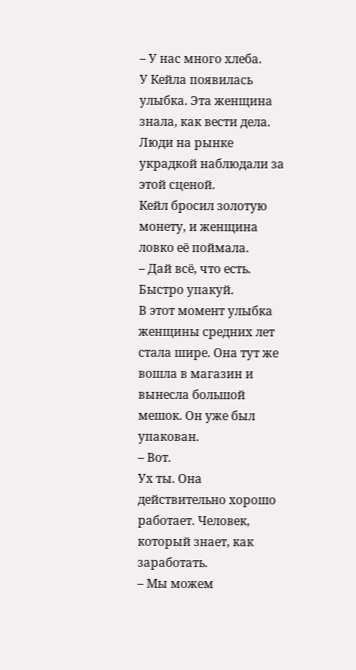– У нас много хлеба.
У Кейла появилась улыбка. Эта женщина знала, как вести дела. Люди на рынке украдкой наблюдали за этой сценой.
Кейл бросил золотую монету, и женщина ловко её поймала.
– Дай всё, что есть. Быстро упакуй.
В этот момент улыбка женщины средних лет стала шире. Она тут же вошла в магазин и вынесла большой мешок. Он уже был упакован.
– Вот.
Ух ты. Она действительно хорошо работает. Человек, который знает, как заработать.
– Мы можем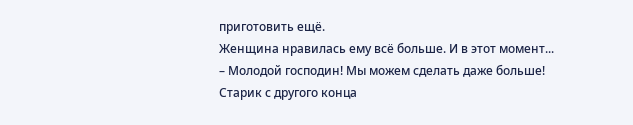приготовить ещё.
Женщина нравилась ему всё больше. И в этот момент...
– Молодой господин! Мы можем сделать даже больше!
Старик с другого конца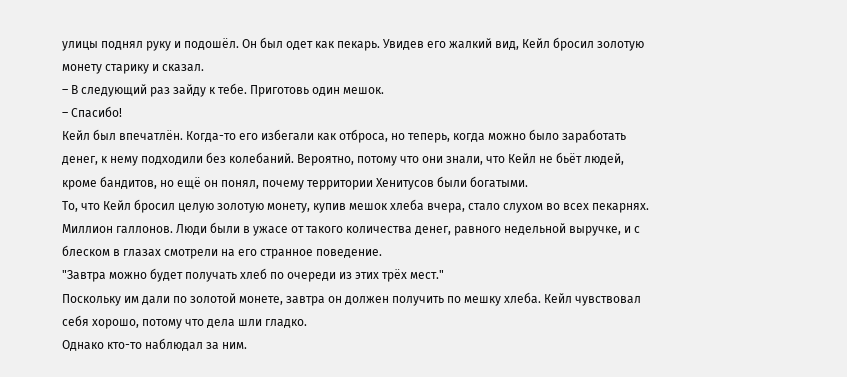улицы поднял руку и подошёл. Он был одет как пекарь. Увидев его жалкий вид, Кейл бросил золотую монету старику и сказал.
– В следующий раз зайду к тебе. Приготовь один мешок.
– Спасибо!
Кейл был впечатлён. Когда-то его избегали как отброса, но теперь, когда можно было заработать денег, к нему подходили без колебаний. Вероятно, потому что они знали, что Кейл не бьёт людей, кроме бандитов, но ещё он понял, почему территории Хенитусов были богатыми.
То, что Кейл бросил целую золотую монету, купив мешок хлеба вчера, стало слухом во всех пекарнях. Миллион галлонов. Люди были в ужасе от такого количества денег, равного недельной выручке, и с блеском в глазах смотрели на его странное поведение.
"Завтра можно будет получать хлеб по очереди из этих трёх мест."
Поскольку им дали по золотой монете, завтра он должен получить по мешку хлеба. Кейл чувствовал себя хорошо, потому что дела шли гладко.
Однако кто-то наблюдал за ним.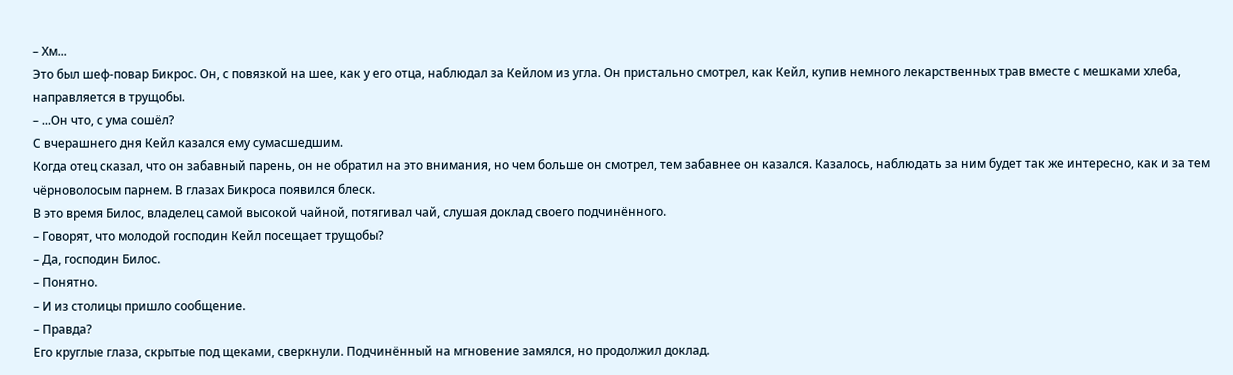– Хм...
Это был шеф-повар Бикрос. Он, с повязкой на шее, как у его отца, наблюдал за Кейлом из угла. Он пристально смотрел, как Кейл, купив немного лекарственных трав вместе с мешками хлеба, направляется в трущобы.
– ...Он что, с ума сошёл?
С вчерашнего дня Кейл казался ему сумасшедшим.
Когда отец сказал, что он забавный парень, он не обратил на это внимания, но чем больше он смотрел, тем забавнее он казался. Казалось, наблюдать за ним будет так же интересно, как и за тем чёрноволосым парнем. В глазах Бикроса появился блеск.
В это время Билос, владелец самой высокой чайной, потягивал чай, слушая доклад своего подчинённого.
– Говорят, что молодой господин Кейл посещает трущобы?
– Да, господин Билос.
– Понятно.
– И из столицы пришло сообщение.
– Правда?
Его круглые глаза, скрытые под щеками, сверкнули. Подчинённый на мгновение замялся, но продолжил доклад.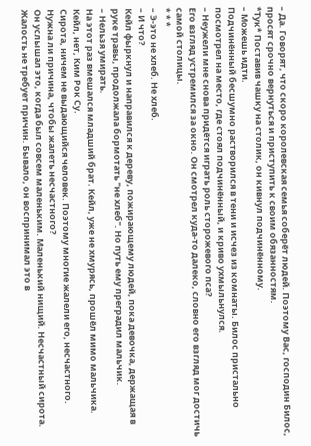– Да. Говорят, что скоро королевская семья соберёт людей. Поэтому Вас, господин Билос, просят срочно вернуться и приступить к своим обязанностям.
*Тук* Поставив чашку на столик, он кивнул подчинённому.
– Можешь идти.
Подчинённый бесшумно растворился в тени и исчез из комнаты. Билос пристально посмотрел на место, где стоял подчинённый, и криво ухмыльнулся.
– Неужели мне снова придётся играть роль сторожевого пса?
Его взгляд устремился за окно. Он смотрел куда-то далеко, словно его взгляд мог достичь самой столицы.
* * *
– Э-это не хлеб. Не хлеб.
– И что?
Кейл фыркнул и направился к дереву, пожирающему людей, пока девочка, держащая в руке травы, продолжала бормотать "не хлеб". Но путь ему преградил мальчик.
– Нельзя умирать.
На этот раз вмешался младший брат. Кейл, уже не хмурясь, прошёл мимо мальчика.
Кейл, нет, Ким Рок Су.
Сирота, ничем не выдающийся человек. Поэтому многие жалели его, несчастного.
Нужна ли причина, чтобы жалеть несчастного?
Он услышал это, когда был совсем маленьким. Маленький нищий. Несчастный сирота. Жалость не требует причин. Бывало, он воспринимал это в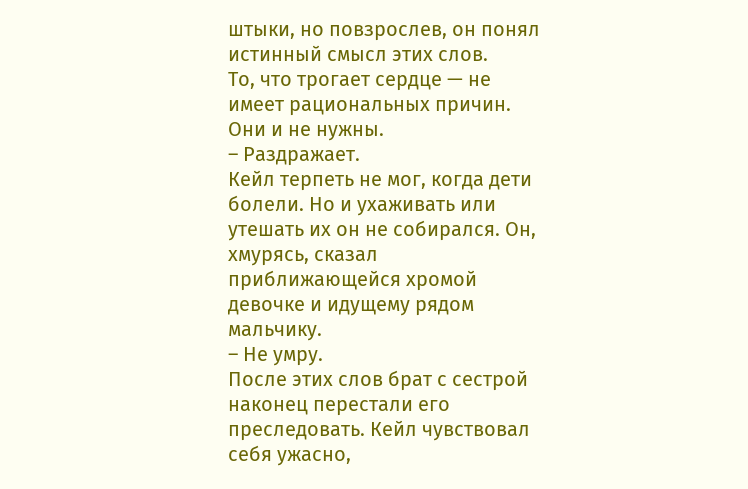штыки, но повзрослев, он понял истинный смысл этих слов.
То, что трогает сердце — не имеет рациональных причин. Они и не нужны.
– Раздражает.
Кейл терпеть не мог, когда дети болели. Но и ухаживать или утешать их он не собирался. Он, хмурясь, сказал приближающейся хромой девочке и идущему рядом мальчику.
– Не умру.
После этих слов брат с сестрой наконец перестали его преследовать. Кейл чувствовал себя ужасно,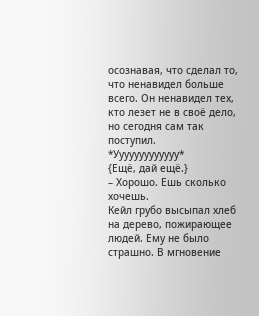осознавая, что сделал то, что ненавидел больше всего. Он ненавидел тех, кто лезет не в своё дело, но сегодня сам так поступил.
*Ууууууууууууу*
{Ещё, дай ещё.}
– Хорошо. Ешь сколько хочешь.
Кейл грубо высыпал хлеб на дерево, пожирающее людей. Ему не было страшно. В мгновение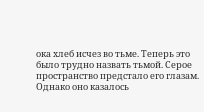ока хлеб исчез во тьме. Теперь это было трудно назвать тьмой. Серое пространство предстало его глазам. Однако оно казалось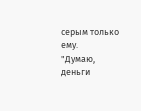серым только ему.
"Думаю, деньги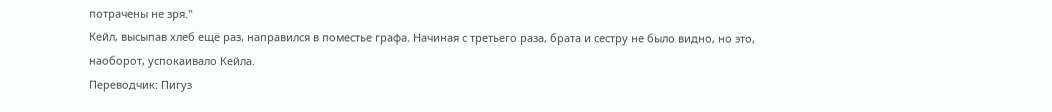потрачены не зря."
Кейл, высыпав хлеб ещё раз, направился в поместье графа. Начиная с третьего раза, брата и сестру не было видно, но это, наоборот, успокаивало Кейла.
Переводчик: Пигуз